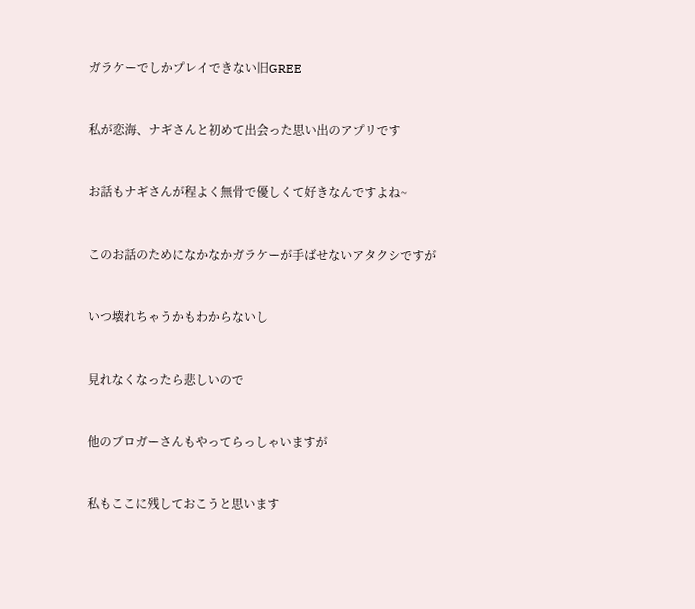ガラケーでしかプレイできない旧GREE


私が恋海、ナギさんと初めて出会った思い出のアプリです


お話もナギさんが程よく無骨で優しくて好きなんですよね~


このお話のためになかなかガラケーが手ばせないアタクシですが


いつ壊れちゃうかもわからないし


見れなくなったら悲しいので


他のブロガーさんもやってらっしゃいますが


私もここに残しておこうと思います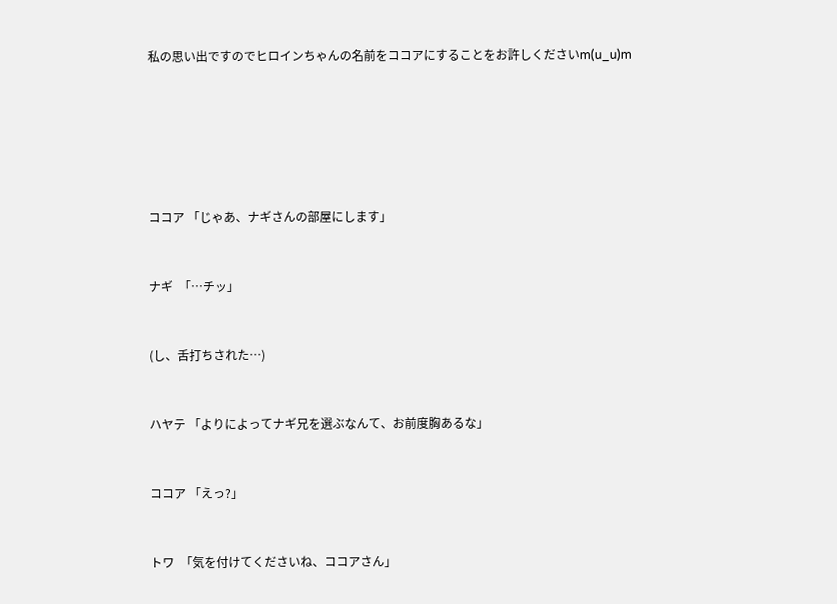私の思い出ですのでヒロインちゃんの名前をココアにすることをお許しくださいm(u_u)m






ココア 「じゃあ、ナギさんの部屋にします」


ナギ  「…チッ」


(し、舌打ちされた…)


ハヤテ 「よりによってナギ兄を選ぶなんて、お前度胸あるな」


ココア 「えっ?」


トワ  「気を付けてくださいね、ココアさん」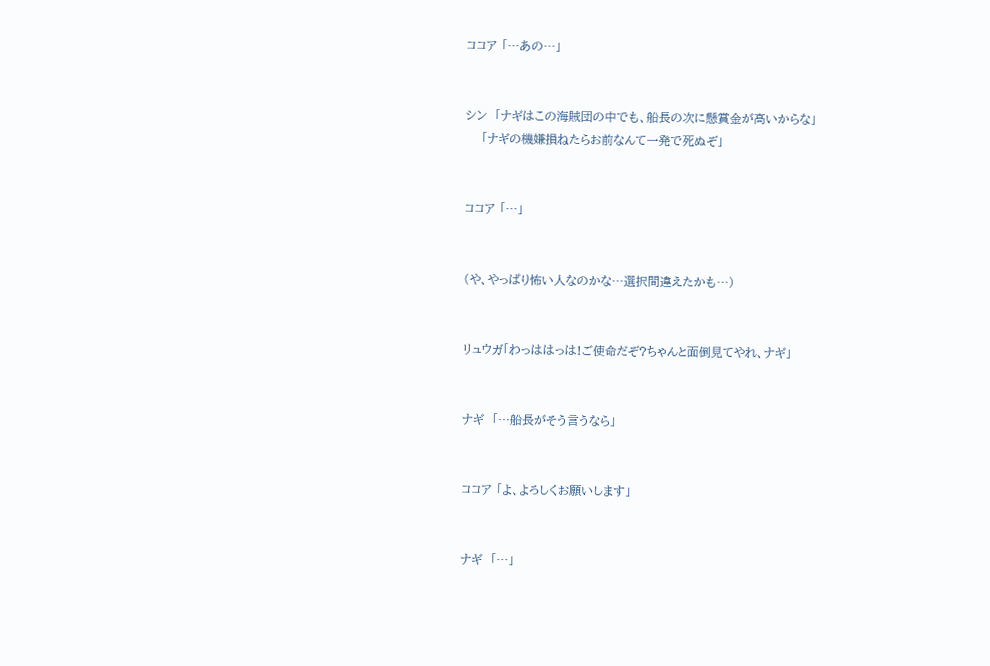ココア 「…あの…」


シン  「ナギはこの海賊団の中でも、船長の次に懸賞金が高いからな」
    「ナギの機嫌損ねたらお前なんて一発で死ぬぞ」


ココア 「…」


(や、やっぱり怖い人なのかな…選択間違えたかも…)


リュウガ「わっははっは!ご使命だぞ?ちゃんと面倒見てやれ、ナギ」


ナギ  「…船長がそう言うなら」


ココア 「よ、よろしくお願いします」


ナギ  「…」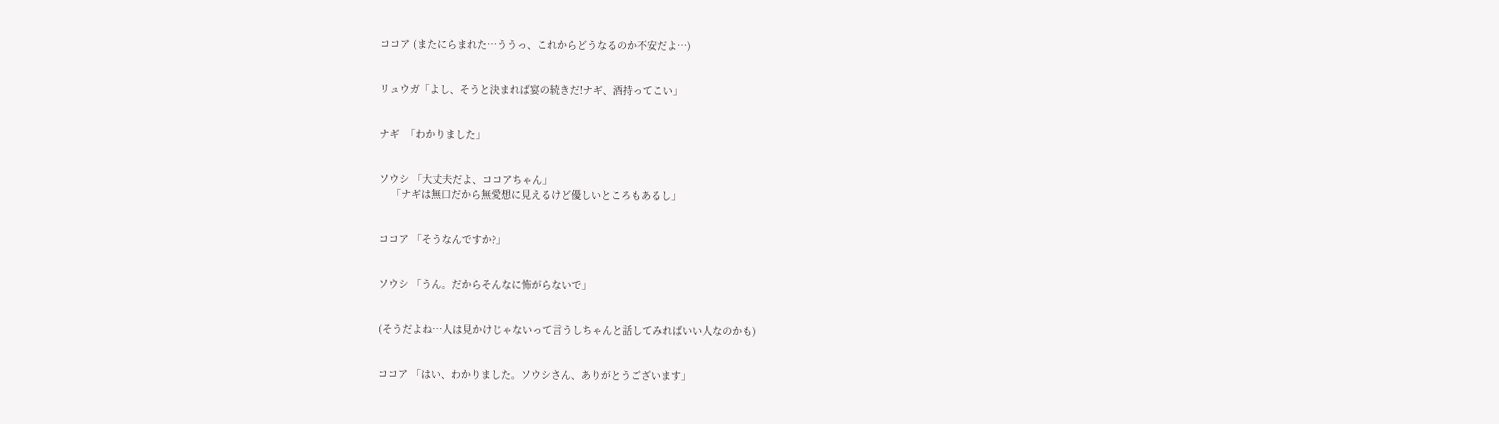ココア (またにらまれた…ううっ、これからどうなるのか不安だよ…)


リュウガ「よし、そうと決まれば宴の続きだ!ナギ、酒持ってこい」


ナギ  「わかりました」


ソウシ 「大丈夫だよ、ココアちゃん」
    「ナギは無口だから無愛想に見えるけど優しいところもあるし」


ココア 「そうなんですか?」


ソウシ 「うん。だからそんなに怖がらないで」


(そうだよね…人は見かけじゃないって言うしちゃんと話してみればいい人なのかも)


ココア 「はい、わかりました。ソウシさん、ありがとうございます」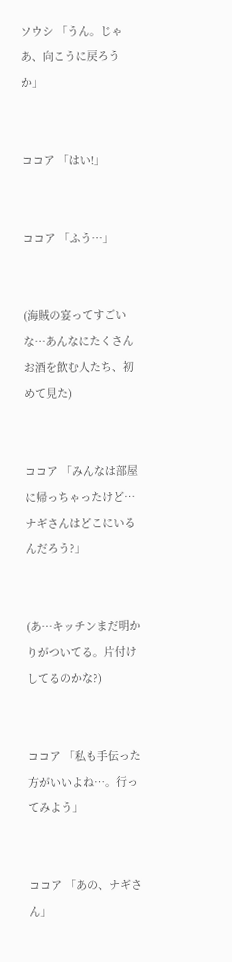ソウシ 「うん。じゃあ、向こうに戻ろうか」


ココア 「はい!」


ココア 「ふう…」


(海賊の宴ってすごいな…あんなにたくさんお酒を飲む人たち、初めて見た)


ココア 「みんなは部屋に帰っちゃったけど…ナギさんはどこにいるんだろう?」


(あ…キッチンまだ明かりがついてる。片付けしてるのかな?)


ココア 「私も手伝った方がいいよね…。行ってみよう」


ココア 「あの、ナギさん」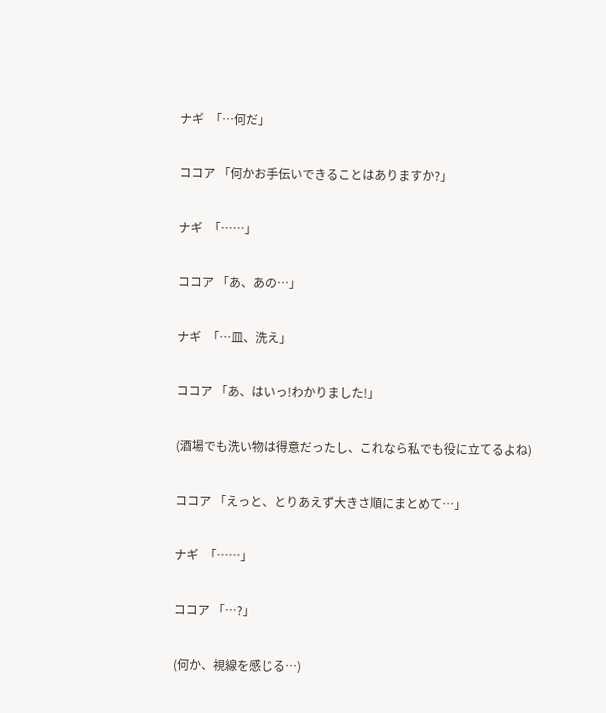ナギ  「…何だ」


ココア 「何かお手伝いできることはありますか?」


ナギ  「……」


ココア 「あ、あの…」


ナギ  「…皿、洗え」


ココア 「あ、はいっ!わかりました!」


(酒場でも洗い物は得意だったし、これなら私でも役に立てるよね)


ココア 「えっと、とりあえず大きさ順にまとめて…」


ナギ  「……」


ココア 「…?」


(何か、視線を感じる…)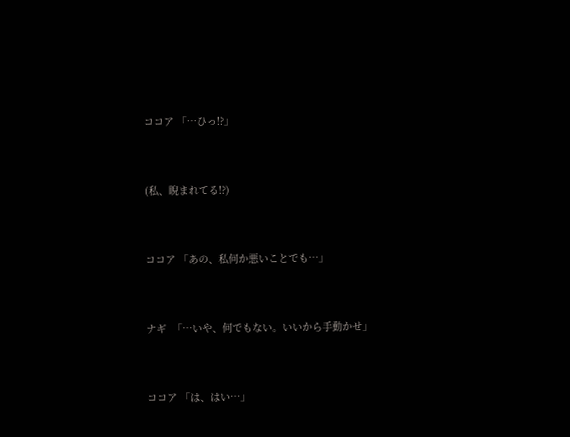ココア 「…ひっ!?」


(私、睨まれてる!?)


ココア 「あの、私何か悪いことでも…」


ナギ  「…いや、何でもない。いいから手動かせ」


ココア 「は、はい…」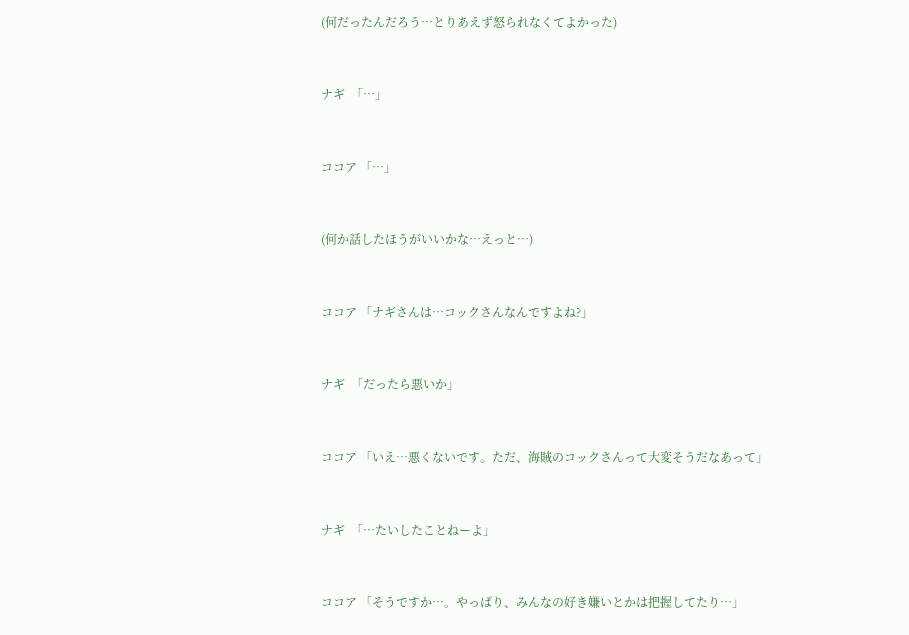(何だったんだろう…とりあえず怒られなくてよかった)


ナギ  「…」


ココア 「…」


(何か話したほうがいいかな…えっと…)


ココア 「ナギさんは…コックさんなんですよね?」


ナギ  「だったら悪いか」


ココア 「いえ…悪くないです。ただ、海賊のコックさんって大変そうだなあって」


ナギ  「…たいしたことねーよ」


ココア 「そうですか…。やっぱり、みんなの好き嫌いとかは把握してたり…」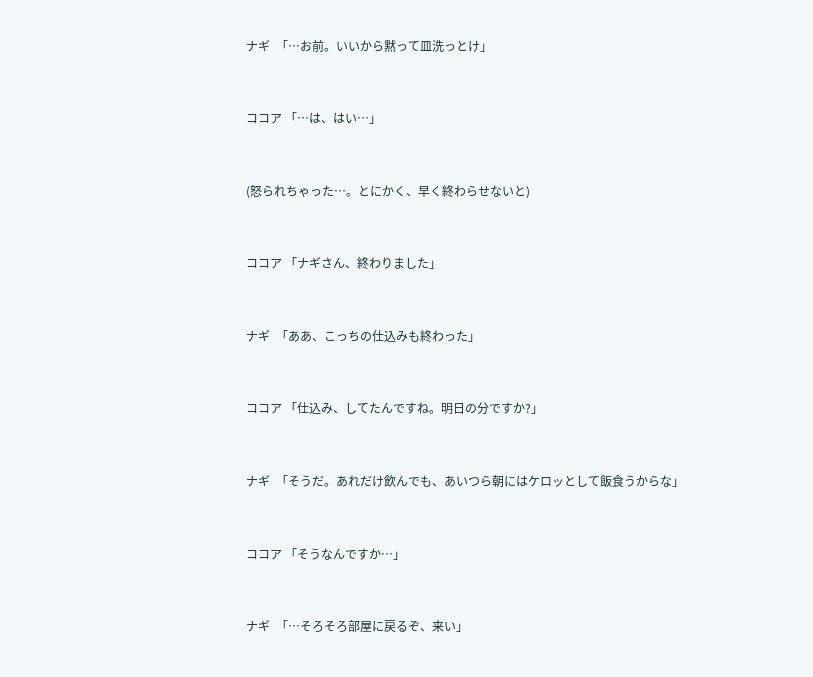ナギ  「…お前。いいから黙って皿洗っとけ」


ココア 「…は、はい…」


(怒られちゃった…。とにかく、早く終わらせないと)


ココア 「ナギさん、終わりました」


ナギ  「ああ、こっちの仕込みも終わった」


ココア 「仕込み、してたんですね。明日の分ですか?」


ナギ  「そうだ。あれだけ飲んでも、あいつら朝にはケロッとして飯食うからな」


ココア 「そうなんですか…」


ナギ  「…そろそろ部屋に戻るぞ、来い」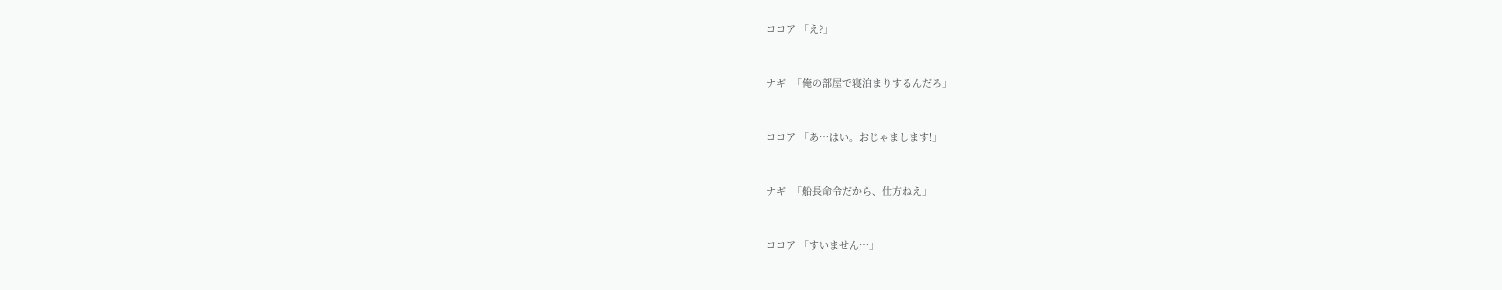ココア 「え?」


ナギ  「俺の部屋で寝泊まりするんだろ」


ココア 「あ…はい。おじゃまします!」


ナギ  「船長命令だから、仕方ねえ」


ココア 「すいません…」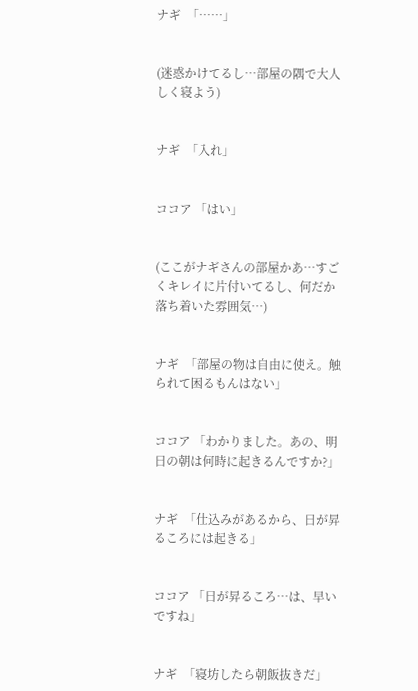ナギ  「……」


(迷惑かけてるし…部屋の隅で大人しく寝よう)


ナギ  「入れ」


ココア 「はい」


(ここがナギさんの部屋かあ…すごくキレイに片付いてるし、何だか落ち着いた雰囲気…)


ナギ  「部屋の物は自由に使え。触られて困るもんはない」


ココア 「わかりました。あの、明日の朝は何時に起きるんですか?」


ナギ  「仕込みがあるから、日が昇るころには起きる」


ココア 「日が昇るころ…は、早いですね」


ナギ  「寝坊したら朝飯抜きだ」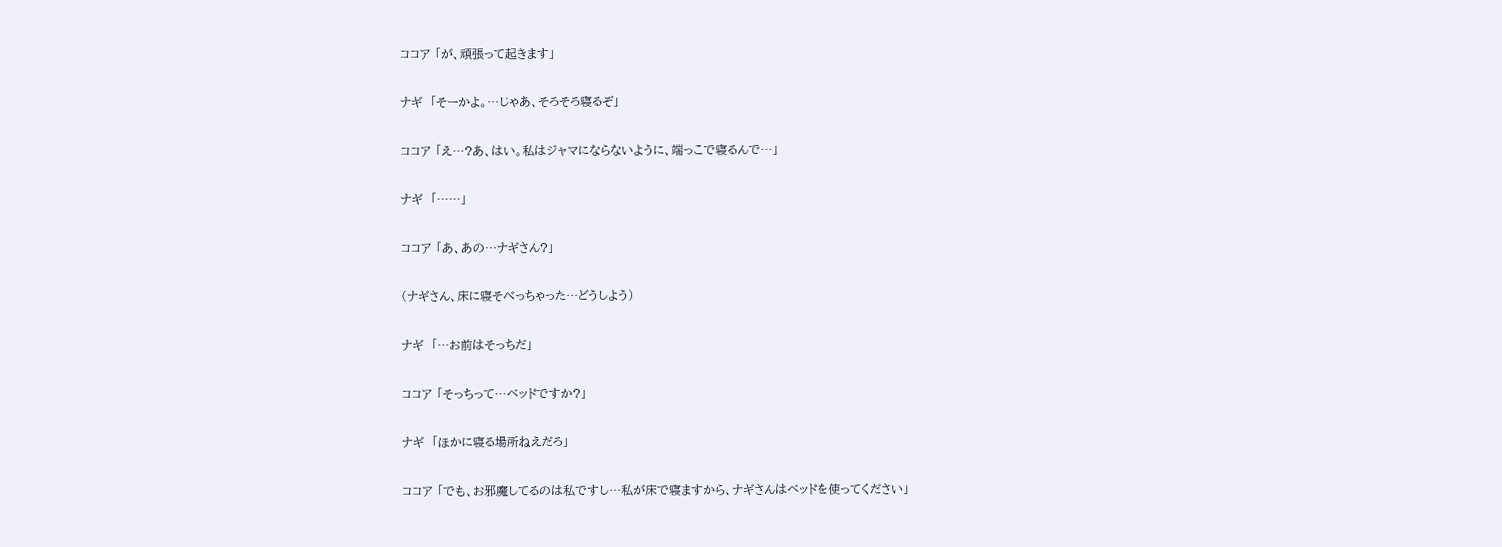ココア 「が、頑張って起きます」


ナギ  「そーかよ。…じゃあ、そろそろ寝るぞ」


ココア 「え…?あ、はい。私はジャマにならないように、端っこで寝るんで…」


ナギ  「……」


ココア 「あ、あの…ナギさん?」


(ナギさん、床に寝そべっちゃった…どうしよう)


ナギ  「…お前はそっちだ」


ココア 「そっちって…ベッドですか?」


ナギ  「ほかに寝る場所ねえだろ」


ココア 「でも、お邪魔してるのは私ですし…私が床で寝ますから、ナギさんはベッドを使ってください」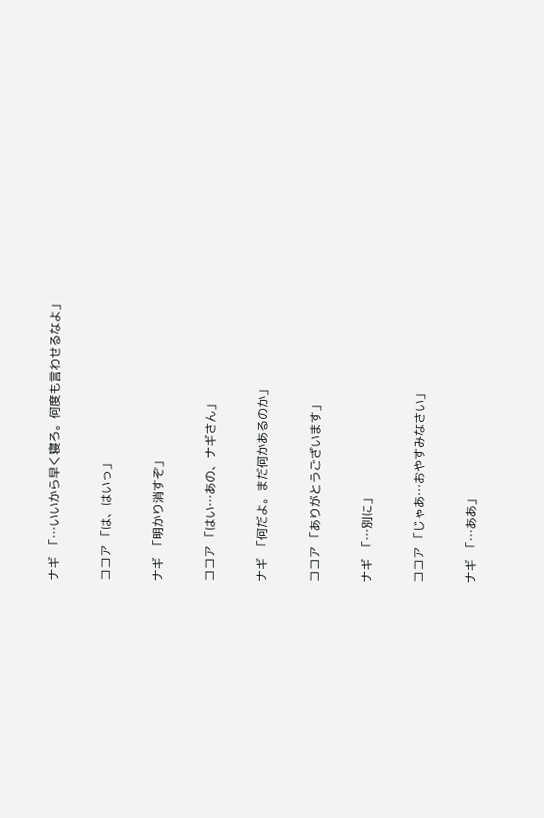ナギ  「…いいから早く寝ろ。何度も言わせるなよ」


ココア 「は、はいっ」


ナギ  「明かり消すぞ」


ココア 「はい…あの、ナギさん」


ナギ  「何だよ。まだ何かあるのか」


ココア 「ありがとうございます」


ナギ  「…別に」


ココア 「じゃあ…おやすみなさい」


ナギ  「…ああ」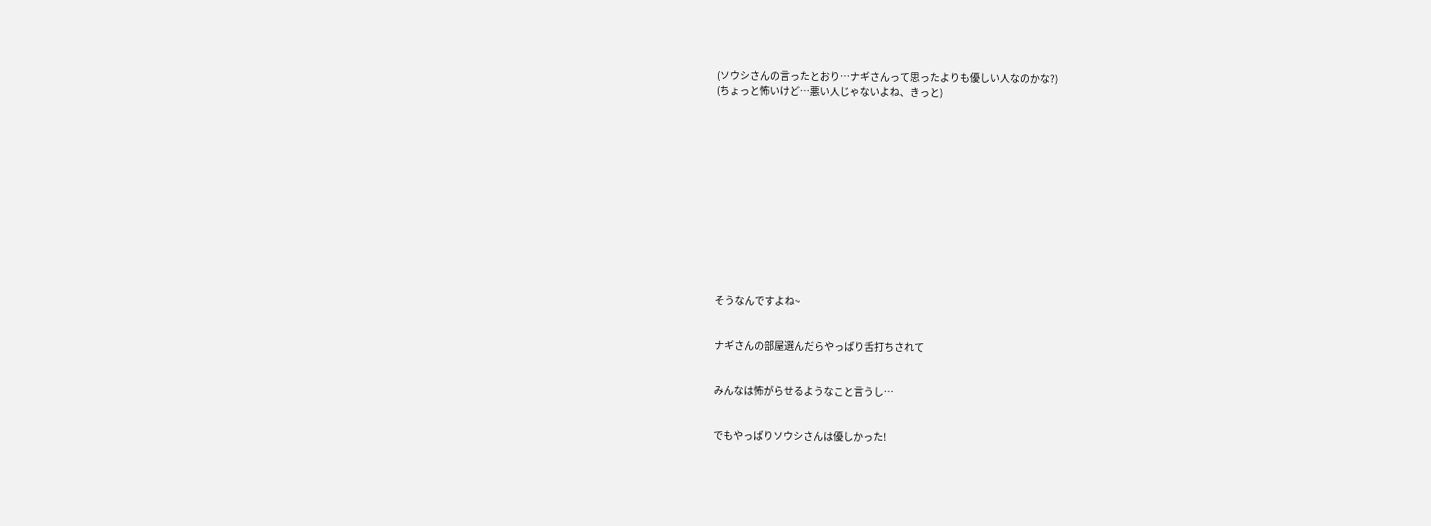(ソウシさんの言ったとおり…ナギさんって思ったよりも優しい人なのかな?)
(ちょっと怖いけど…悪い人じゃないよね、きっと)













そうなんですよね~


ナギさんの部屋選んだらやっぱり舌打ちされて


みんなは怖がらせるようなこと言うし…


でもやっぱりソウシさんは優しかった!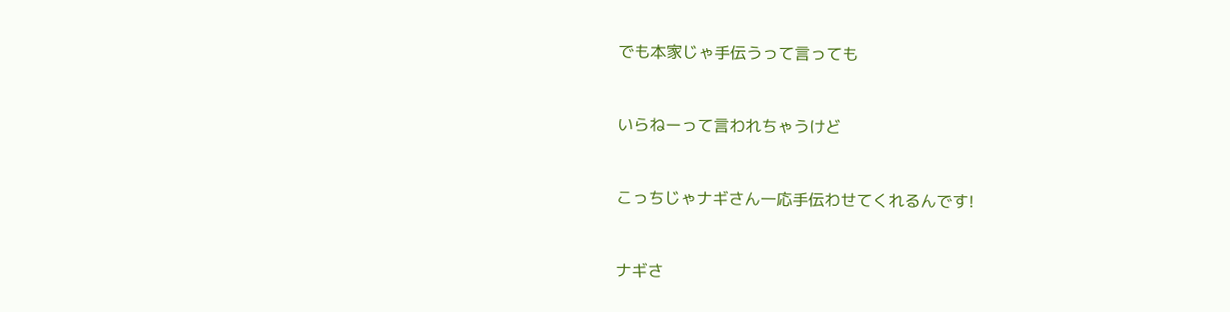でも本家じゃ手伝うって言っても


いらねーって言われちゃうけど


こっちじゃナギさん一応手伝わせてくれるんです!


ナギさ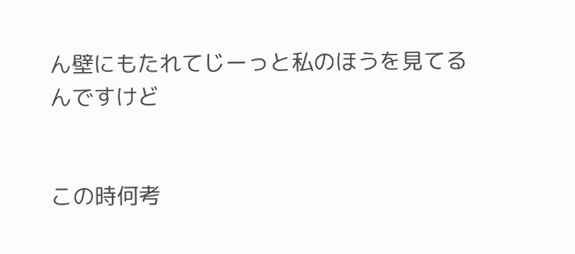ん壁にもたれてじーっと私のほうを見てるんですけど


この時何考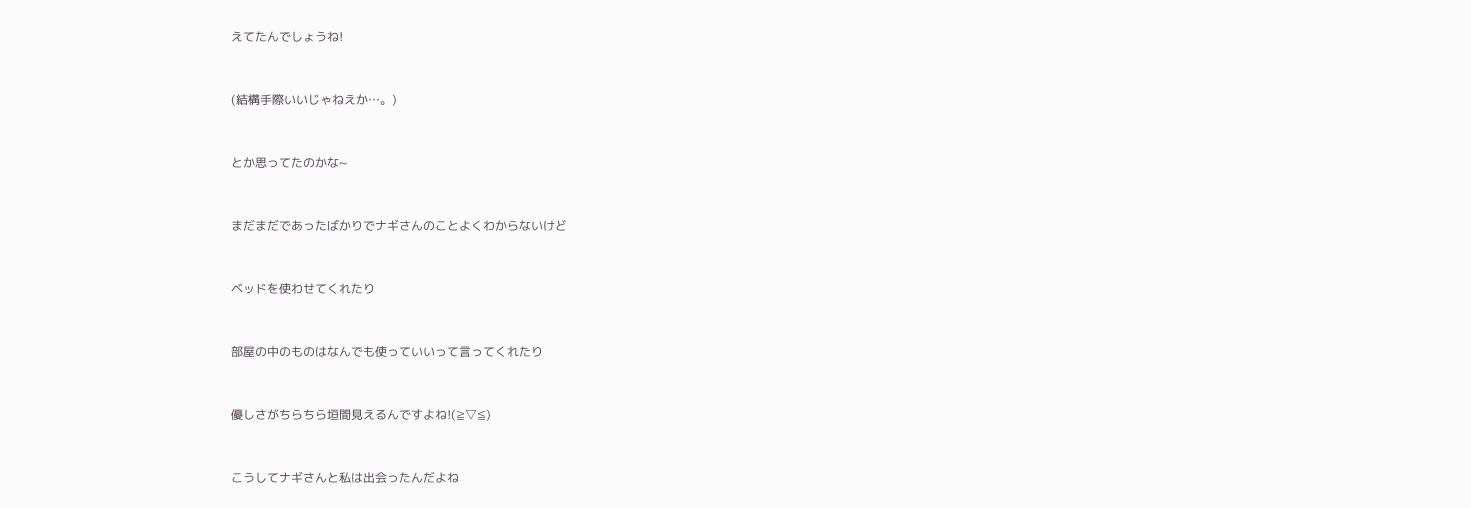えてたんでしょうね!


(結構手際いいじゃねえか…。)


とか思ってたのかな~


まだまだであったばかりでナギさんのことよくわからないけど


ベッドを使わせてくれたり


部屋の中のものはなんでも使っていいって言ってくれたり


優しさがちらちら垣間見えるんですよね!(≧▽≦)


こうしてナギさんと私は出会ったんだよね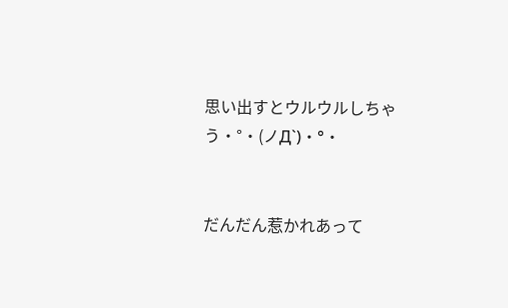思い出すとウルウルしちゃう・°・(ノД`)・°・


だんだん惹かれあって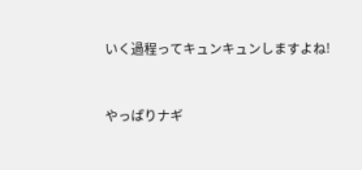いく過程ってキュンキュンしますよね!


やっぱりナギ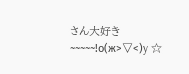さん大好き~~~~~!о(ж>▽<)y ☆